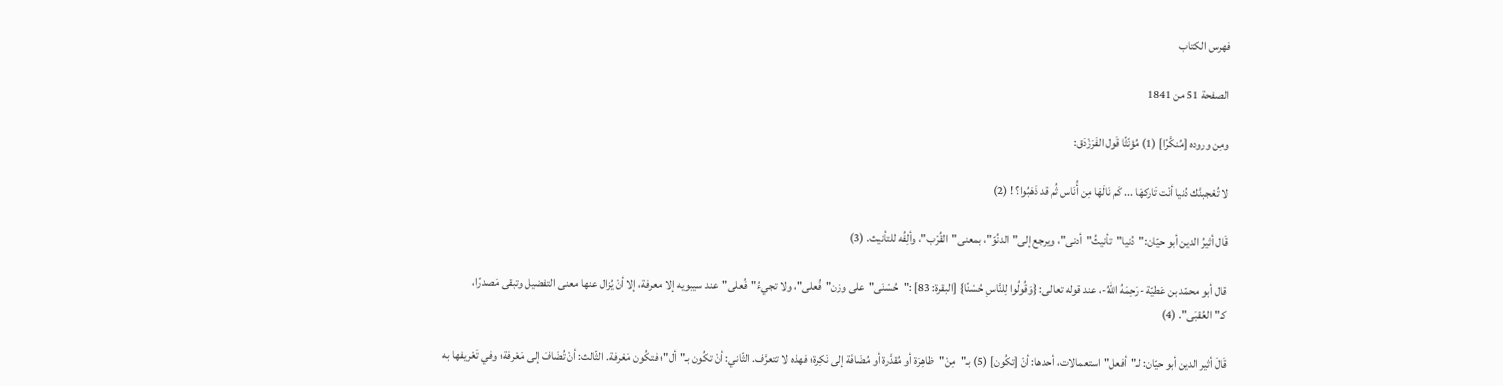فهرس الكتاب

الصفحة 51 من 1841

ومِن وروده [مُنكَّرًا] (1) مُؤنّثًا قَول الفَرَزْدَق:

لا تُعْجبنَّك دُنيا أنْت تَاركهَا ... كَم نَالَهَا مِن أُنَاس ثُم قد ذَهَبُوا؟ ! (2)

قَال أثيرُ الدين أبو حيّان:"دُنيا"تأنيثُ"أدنى"، ويرجع إلى"الدنُوّ"، بمعنى"القُرْب"، وألِفُه للتأنيث. (3)

قال أبو محمّد بن عَطيّة -رَحِمَهُ اللهُ-، عند قوله تعالى: {وَقُولُوا لِلنَّاسِ حُسْنًا} [البقرة: 83] :"حُسْنَى"على وزن"فُعلى"، ولا تجيءُ"فُعلى"عند سيبويه إلا معرفة، إلا أنْ يُزال عنها معنى التفضيل وتبقى مَصدرًا، كـ"العُقبَى". (4)

قَالَ أثير الدين أبو حيّان: لـ"أفعل"استعمالات، أحدها: أنْ [تكُون] (5) بـ"مِنْ"ظاهِرَة أو مُقدَّرة أو مُضَافَة إلى نَكِرة؛ فهذه لا تتعرَّف. الثّاني: أنْ تكُون بـ"أل"؛ فتكُون مَعْرفة. الثّالث: أنْ تُضَافَ إلى مَعْرفة؛ وفي تَعْريفها به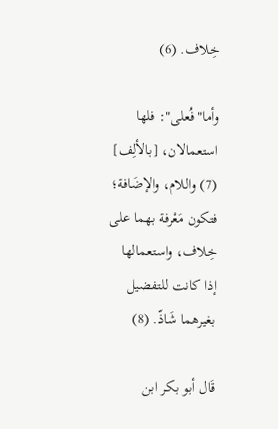خِلاف. (6)

وأما"فُعلى": فلها استعمالان، [بالألِف] (7) واللام، والإضَافة؛ فتكون مَعْرفة بهما على خِلاف، واستعمالها إذا كانت للتفضيل بغيرهما شَاذّ. (8)

قَال أبو بكر ابن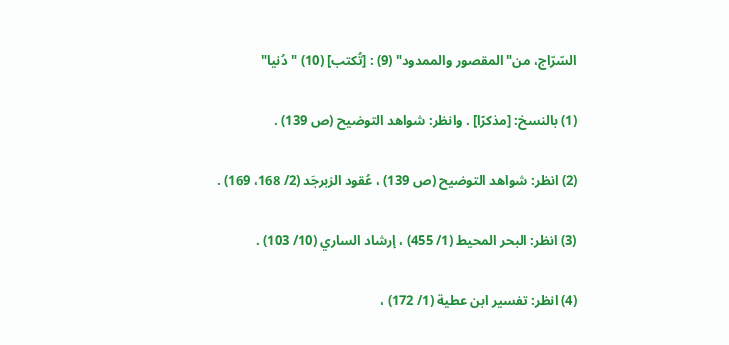السّرّاج، من"المقصور والممدود" (9) : [تُكتب] (10) "دُنيا"

(1) بالنسخ: [مذكرًا] . وانظر: شواهد التوضيح (ص 139) .

(2) انظر: شواهد التوضيح (ص 139) ، عُقود الزبرجَد (2/ 168، 169) .

(3) انظر: البحر المحيط (1/ 455) ، إرشاد الساري (10/ 103) .

(4) انظر: تفسير ابن عطية (1/ 172) ،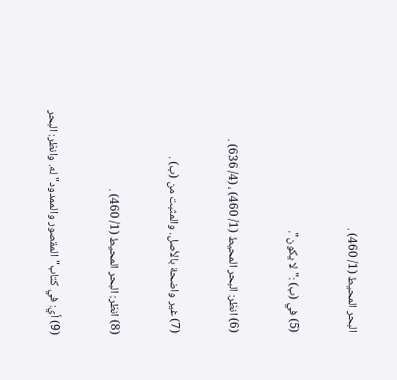البحر المحيط (1/ 460) .

(5) في (ب) :"لا يكون".

(6) انظر: البحر المحيط (1/ 460) ، (4/ 636) .

(7) غير واضحة بالأصل. والمثبت من (ب) .

(8) انظر: البحر المحيط (1/ 460) .

(9) أي: في كتاب"المقصور والممدود"له. وانظر: البحر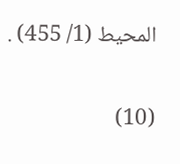المحيط (1/ 455) .

(10)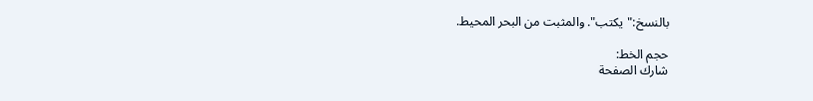بالنسخ:"يكتب". والمثبت من البحر المحيط.

حجم الخط:
شارك الصفحة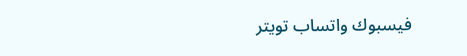فيسبوك واتساب تويتر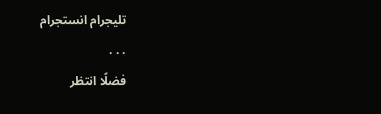تليجرام انستجرام
. . .
فضلًا انتظر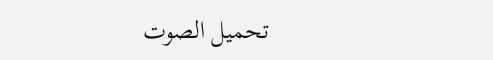تحميل الصوت